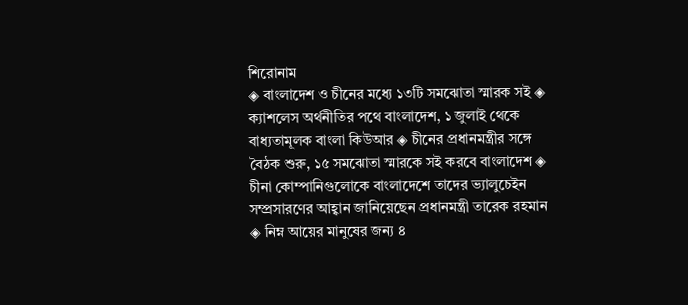শিরোনাম
◈ বাংলাদেশ ও চীনের মধ্যে ১৩টি সমঝোতা স্মারক সই ◈ ক্যাশলেস অর্থনীতির পথে বাংলাদেশ, ১ জুলাই থেকে বাধ্যতামূলক বাংলা কিউআর ◈ চীনের প্রধানমন্ত্রীর সঙ্গে বৈঠক শুরু, ১৫ সমঝোতা স্মারকে সই করবে বাংলাদেশ ◈ চীনা কোম্পানিগুলোকে বাংলাদেশে তাদের ভ্যালুচেইন সম্প্রসারণের আহ্বান জানিয়েছেন প্রধানমন্ত্রী তারেক রহমান ◈ নিম্ন আয়ের মানুষের জন্য ৪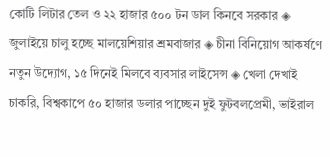কোটি লিটার তেল ও ২২ হাজার ৫০০ টন ডাল কিনবে সরকার ◈ জুলাইয়ে চালু হচ্ছে মালয়েশিয়ার শ্রমবাজার ◈ চীনা বিনিয়োগ আকর্ষণে নতুন উদ্যোগ, ১৫ দিনেই মিলবে ব্যবসার লাইসেন্স ◈ খেলা দেখাই চাকরি, বিশ্বকাপে ৫০ হাজার ডলার পাচ্ছেন দুই ফুটবলপ্রেমী, ভাইরাল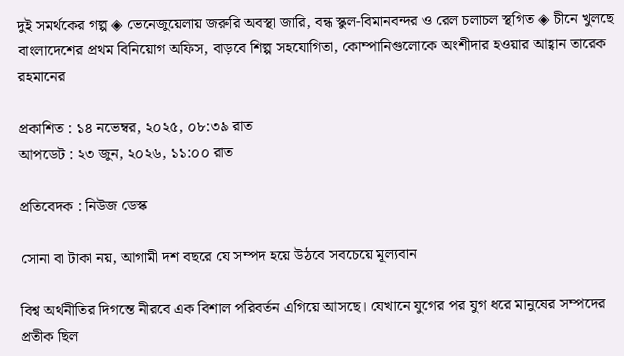দুই সমর্থকের গল্প ◈ ভেনেজুয়েলায় জরুরি অবস্থা জারি, বন্ধ স্কুল-বিমানবন্দর ও রেল চলাচল স্থগিত ◈ চীনে খুলছে বাংলাদেশের প্রথম বিনিয়োগ অফিস, বাড়বে শিল্প সহযোগিতা, কোম্পানিগুলোকে অংশীদার হওয়ার আহ্বান তারেক রহমানের

প্রকাশিত : ১৪ নভেম্বর, ২০২৫, ০৮:৩৯ রাত
আপডেট : ২৩ জুন, ২০২৬, ১১:০০ রাত

প্রতিবেদক : নিউজ ডেস্ক

সোনা বা টাকা নয়, আগামী দশ বছরে যে সম্পদ হয়ে উঠবে সবচেয়ে মূল্যবান

বিশ্ব অর্থনীতির দিগন্তে নীরবে এক বিশাল পরিবর্তন এগিয়ে আসছে। যেখানে যুগের পর যুগ ধরে মানুষের সম্পদের প্রতীক ছিল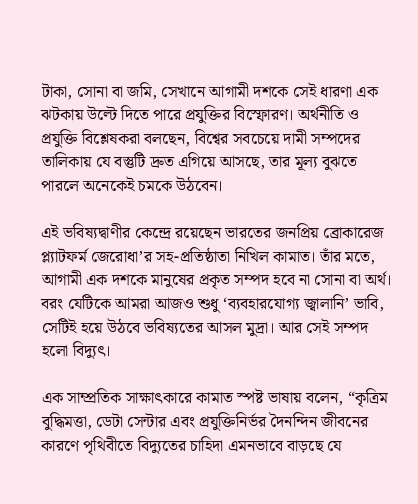টাকা, সোনা বা জমি, সেখানে আগামী দশকে সেই ধারণা এক ঝটকায় উল্টে দিতে পারে প্রযুক্তির বিস্ফোরণ। অর্থনীতি ও প্রযুক্তি বিশ্লেষকরা বলছেন, বিশ্বের সবচেয়ে দামী সম্পদের তালিকায় যে বস্তুটি দ্রুত এগিয়ে আসছে, তার মূল্য বুঝতে পারলে অনেকেই চমকে উঠবেন।

এই ভবিষ্যদ্বাণীর কেন্দ্রে রয়েছেন ভারতের জনপ্রিয় ব্রোকারেজ প্ল্যাটফর্ম জেরোধা’র সহ-প্রতিষ্ঠাতা নিখিল কামাত। তাঁর মতে, আগামী এক দশকে মানুষের প্রকৃত সম্পদ হবে না সোনা বা অর্থ। বরং যেটিকে আমরা আজও শুধু ‘ব্যবহারযোগ্য জ্বালানি’ ভাবি, সেটিই হয়ে উঠবে ভবিষ্যতের আসল মুদ্রা। আর সেই সম্পদ হলো বিদ্যুৎ।

এক সাম্প্রতিক সাক্ষাৎকারে কামাত স্পষ্ট ভাষায় বলেন, “কৃত্রিম বুদ্ধিমত্তা, ডেটা সেন্টার এবং প্রযুক্তিনির্ভর দৈনন্দিন জীবনের কারণে পৃথিবীতে বিদ্যুতের চাহিদা এমনভাবে বাড়ছে যে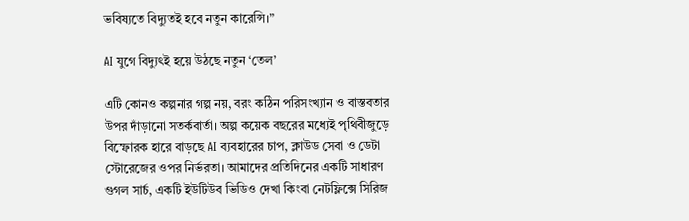ভবিষ্যতে বিদ্যুতই হবে নতুন কারেন্সি।”

AI যুগে বিদ্যুৎই হয়ে উঠছে নতুন ‘তেল’

এটি কোনও কল্পনার গল্প নয়, বরং কঠিন পরিসংখ্যান ও বাস্তবতার উপর দাঁড়ানো সতর্কবার্তা। অল্প কয়েক বছরের মধ্যেই পৃথিবীজুড়ে বিস্ফোরক হারে বাড়ছে AI ব্যবহারের চাপ, ক্লাউড সেবা ও ডেটা স্টোরেজের ওপর নির্ভরতা। আমাদের প্রতিদিনের একটি সাধারণ গুগল সার্চ, একটি ইউটিউব ভিডিও দেখা কিংবা নেটফ্লিক্সে সিরিজ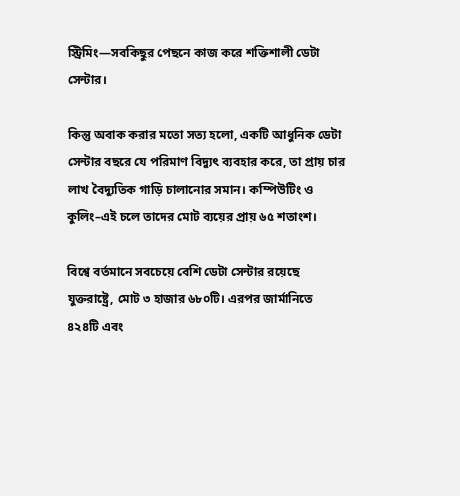স্ট্রিমিং—সবকিছুর পেছনে কাজ করে শক্তিশালী ডেটা সেন্টার।

কিন্তু অবাক করার মতো সত্য হলো, একটি আধুনিক ডেটা সেন্টার বছরে যে পরিমাণ বিদ্যুৎ ব্যবহার করে, তা প্রায় চার লাখ বৈদ্যুতিক গাড়ি চালানোর সমান। কম্পিউটিং ও কুলিং–এই চলে তাদের মোট ব্যয়ের প্রায় ৬৫ শতাংশ।

বিশ্বে বর্তমানে সবচেয়ে বেশি ডেটা সেন্টার রয়েছে যুক্তরাষ্ট্রে, মোট ৩ হাজার ৬৮০টি। এরপর জার্মানিতে ৪২৪টি এবং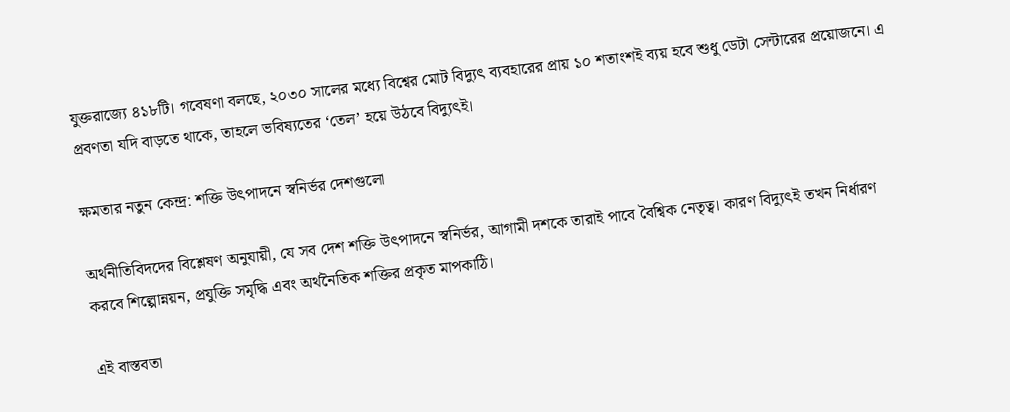যুক্তরাজ্যে ৪১৮টি। গবেষণা বলছে, ২০৩০ সালের মধ্যে বিশ্বের মোট বিদ্যুৎ ব্যবহারের প্রায় ১০ শতাংশই ব্যয় হবে শুধু ডেটা সেন্টারের প্রয়োজনে। এ প্রবণতা যদি বাড়তে থাকে, তাহলে ভবিষ্যতের ‘তেল’ হয়ে উঠবে বিদ্যুৎই।

ক্ষমতার নতুন কেন্দ্র: শক্তি উৎপাদনে স্বনির্ভর দেশগুলো

অর্থনীতিবিদদের বিশ্লেষণ অনুযায়ী, যে সব দেশ শক্তি উৎপাদনে স্বনির্ভর, আগামী দশকে তারাই পাবে বৈশ্বিক নেতৃত্ব। কারণ বিদ্যুৎই তখন নির্ধারণ করবে শিল্পোন্নয়ন, প্রযুক্তি সমৃদ্ধি এবং অর্থনৈতিক শক্তির প্রকৃত মাপকাঠি।

এই বাস্তবতা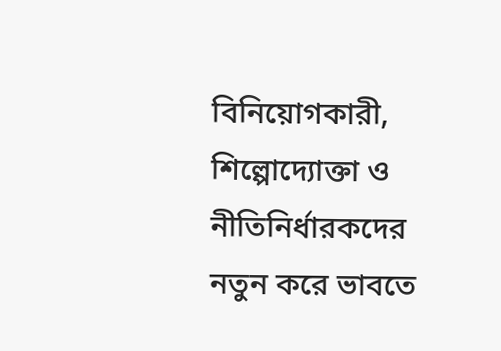বিনিয়োগকারী, শিল্পোদ্যোক্তা ও নীতিনির্ধারকদের নতুন করে ভাবতে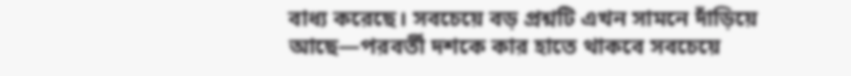বাধ্য করেছে। সবচেয়ে বড় প্রশ্নটি এখন সামনে দাঁড়িয়ে আছে—পরবর্তী দশকে কার হাতে থাকবে সবচেয়ে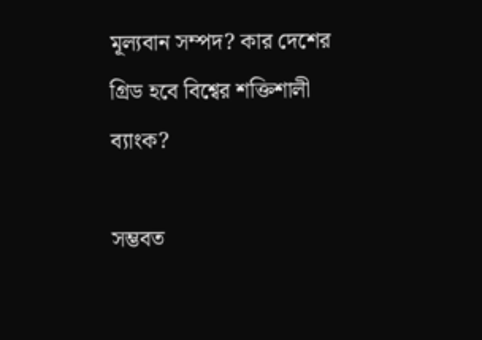মূল্যবান সম্পদ? কার দেশের গ্রিড হবে বিশ্বের শক্তিশালী ব্যাংক?

সম্ভবত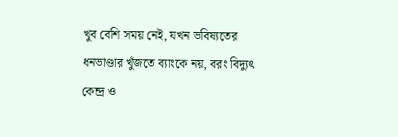খুব বেশি সময় নেই, যখন ভবিষ্যতের ধনভাণ্ডার খুঁজতে ব্যাংকে নয়, বরং বিদ্যুৎ কেন্দ্র ও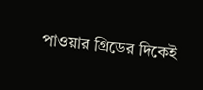পাওয়ার গ্রিডের দিকেই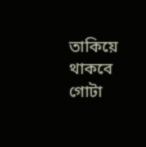তাকিয়ে থাকবে গোটা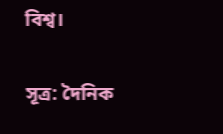বিশ্ব।

সূত্র: দৈনিক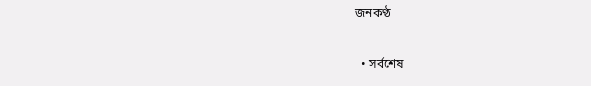জনকণ্ঠ

  • সর্বশেষ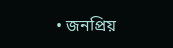• জনপ্রিয়